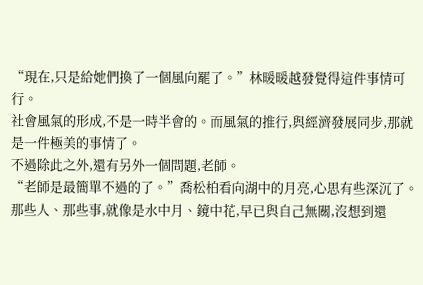“現在,只是給她們換了一個風向罷了。”林暖暖越發覺得這件事情可行。
社會風氣的形成,不是一時半會的。而風氣的推行,與經濟發展同步,那就是一件極美的事情了。
不過除此之外,還有另外一個問題,老師。
“老師是最簡單不過的了。”喬松柏看向湖中的月亮,心思有些深沉了。那些人、那些事,就像是水中月、鏡中花,早已與自己無關,沒想到還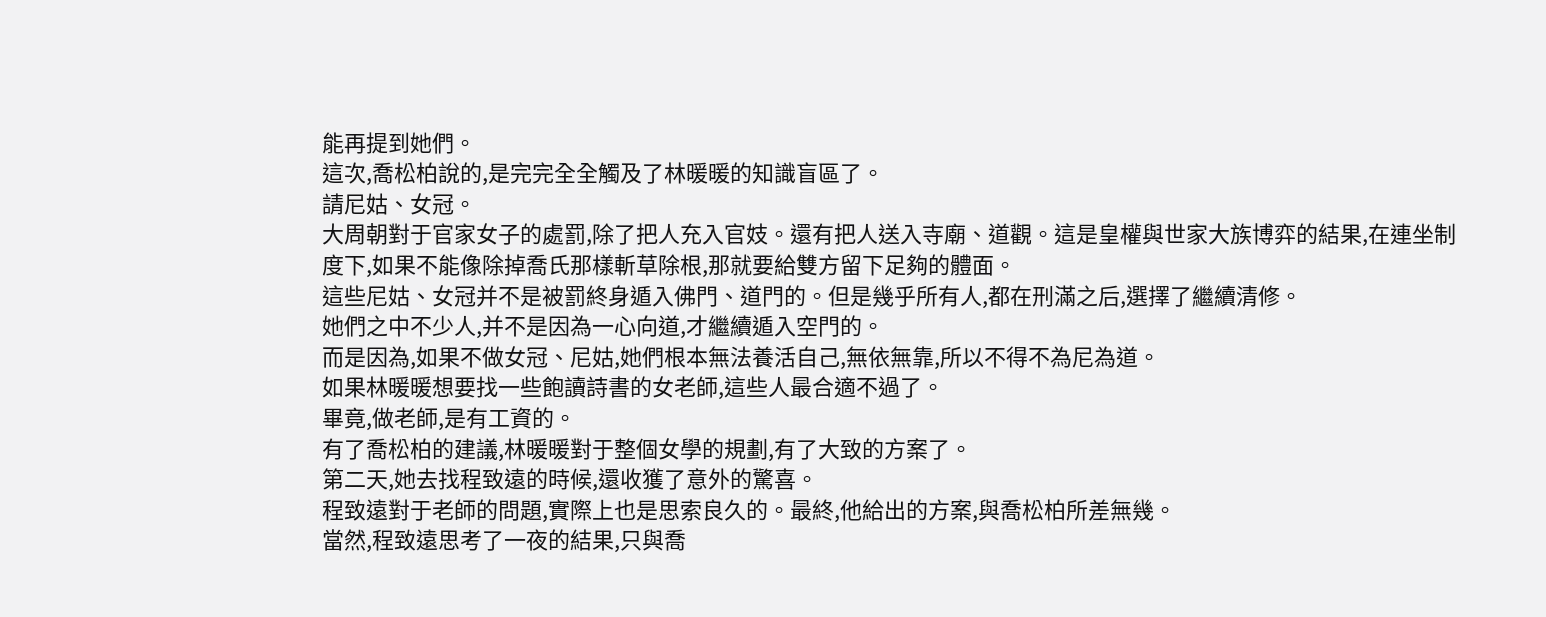能再提到她們。
這次,喬松柏說的,是完完全全觸及了林暖暖的知識盲區了。
請尼姑、女冠。
大周朝對于官家女子的處罰,除了把人充入官妓。還有把人送入寺廟、道觀。這是皇權與世家大族博弈的結果,在連坐制度下,如果不能像除掉喬氏那樣斬草除根,那就要給雙方留下足夠的體面。
這些尼姑、女冠并不是被罰終身遁入佛門、道門的。但是幾乎所有人,都在刑滿之后,選擇了繼續清修。
她們之中不少人,并不是因為一心向道,才繼續遁入空門的。
而是因為,如果不做女冠、尼姑,她們根本無法養活自己,無依無靠,所以不得不為尼為道。
如果林暖暖想要找一些飽讀詩書的女老師,這些人最合適不過了。
畢竟,做老師,是有工資的。
有了喬松柏的建議,林暖暖對于整個女學的規劃,有了大致的方案了。
第二天,她去找程致遠的時候,還收獲了意外的驚喜。
程致遠對于老師的問題,實際上也是思索良久的。最終,他給出的方案,與喬松柏所差無幾。
當然,程致遠思考了一夜的結果,只與喬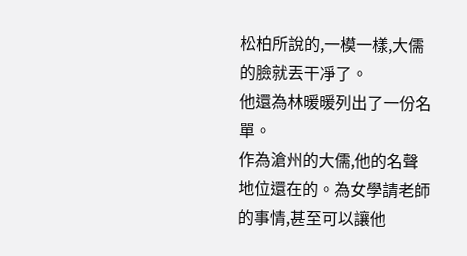松柏所說的,一模一樣,大儒的臉就丟干凈了。
他還為林暖暖列出了一份名單。
作為滄州的大儒,他的名聲地位還在的。為女學請老師的事情,甚至可以讓他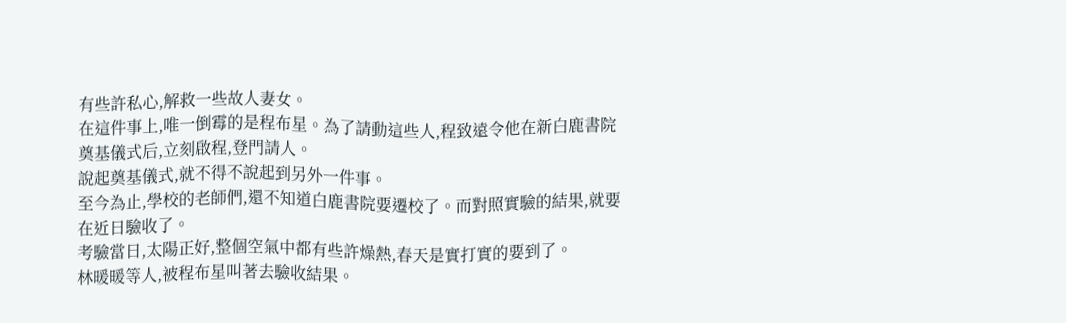有些許私心,解救一些故人妻女。
在這件事上,唯一倒霉的是程布星。為了請動這些人,程致遠令他在新白鹿書院奠基儀式后,立刻啟程,登門請人。
說起奠基儀式,就不得不說起到另外一件事。
至今為止,學校的老師們,還不知道白鹿書院要遷校了。而對照實驗的結果,就要在近日驗收了。
考驗當日,太陽正好,整個空氣中都有些許燥熱,春天是實打實的要到了。
林暖暖等人,被程布星叫著去驗收結果。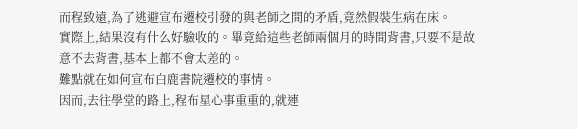而程致遠,為了逃避宣布遷校引發的與老師之間的矛盾,竟然假裝生病在床。
實際上,結果沒有什么好驗收的。畢竟給這些老師兩個月的時間背書,只要不是故意不去背書,基本上都不會太差的。
難點就在如何宣布白鹿書院遷校的事情。
因而,去往學堂的路上,程布星心事重重的,就連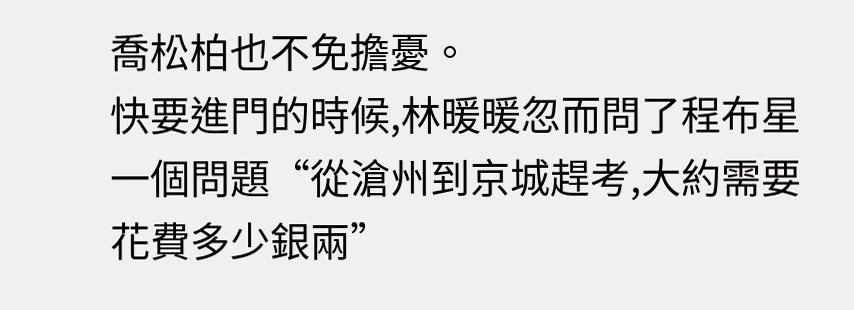喬松柏也不免擔憂。
快要進門的時候,林暖暖忽而問了程布星一個問題“從滄州到京城趕考,大約需要花費多少銀兩”